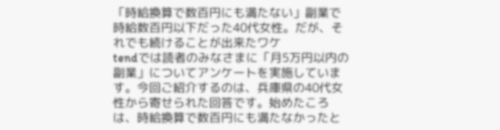「時給換算で数百円にも満たない」副業で時給数百円以下だった40代女性。だが、それでも続けることが出来たワケ
tendでは読者のみなさまに「月5万円以内の副業」についてアンケートを実施しています。今回ご紹介するのは、兵庫県の40代女性から寄せられた回答です。始めたころは、時給換算で数百円にも満たなかったと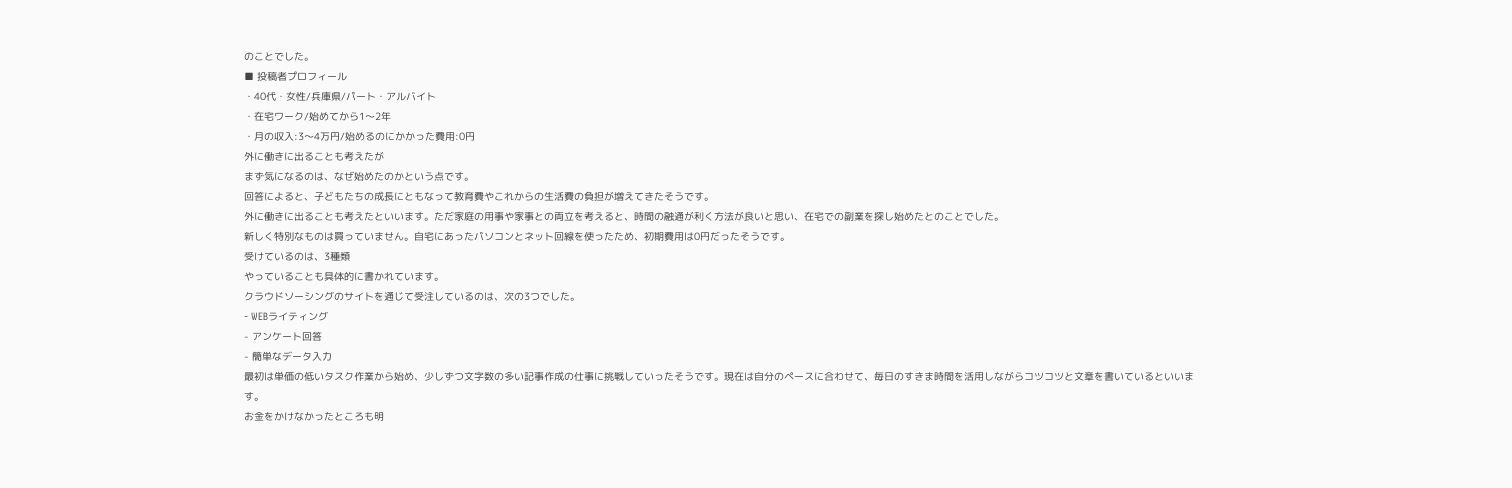のことでした。
■ 投稿者プロフィール
・40代・女性/兵庫県/パート・アルバイト
・在宅ワーク/始めてから1〜2年
・月の収入:3〜4万円/始めるのにかかった費用:0円
外に働きに出ることも考えたが
まず気になるのは、なぜ始めたのかという点です。
回答によると、子どもたちの成長にともなって教育費やこれからの生活費の負担が増えてきたそうです。
外に働きに出ることも考えたといいます。ただ家庭の用事や家事との両立を考えると、時間の融通が利く方法が良いと思い、在宅での副業を探し始めたとのことでした。
新しく特別なものは買っていません。自宅にあったパソコンとネット回線を使ったため、初期費用は0円だったそうです。
受けているのは、3種類
やっていることも具体的に書かれています。
クラウドソーシングのサイトを通じて受注しているのは、次の3つでした。
- WEBライティング
- アンケート回答
- 簡単なデータ入力
最初は単価の低いタスク作業から始め、少しずつ文字数の多い記事作成の仕事に挑戦していったそうです。現在は自分のペースに合わせて、毎日のすきま時間を活用しながらコツコツと文章を書いているといいます。
お金をかけなかったところも明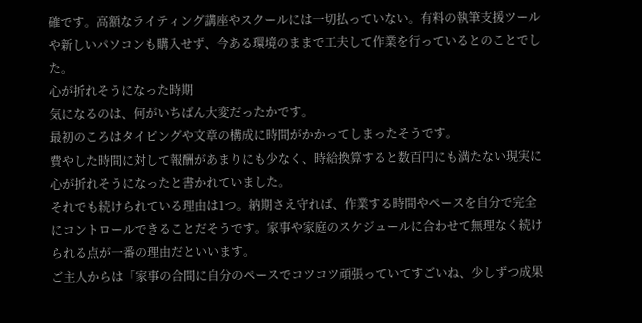確です。高額なライティング講座やスクールには一切払っていない。有料の執筆支援ツールや新しいパソコンも購入せず、今ある環境のままで工夫して作業を行っているとのことでした。
心が折れそうになった時期
気になるのは、何がいちばん大変だったかです。
最初のころはタイピングや文章の構成に時間がかかってしまったそうです。
費やした時間に対して報酬があまりにも少なく、時給換算すると数百円にも満たない現実に心が折れそうになったと書かれていました。
それでも続けられている理由は1つ。納期さえ守れば、作業する時間やペースを自分で完全にコントロールできることだそうです。家事や家庭のスケジュールに合わせて無理なく続けられる点が一番の理由だといいます。
ご主人からは「家事の合間に自分のペースでコツコツ頑張っていてすごいね、少しずつ成果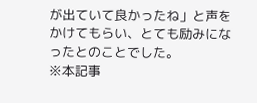が出ていて良かったね」と声をかけてもらい、とても励みになったとのことでした。
※本記事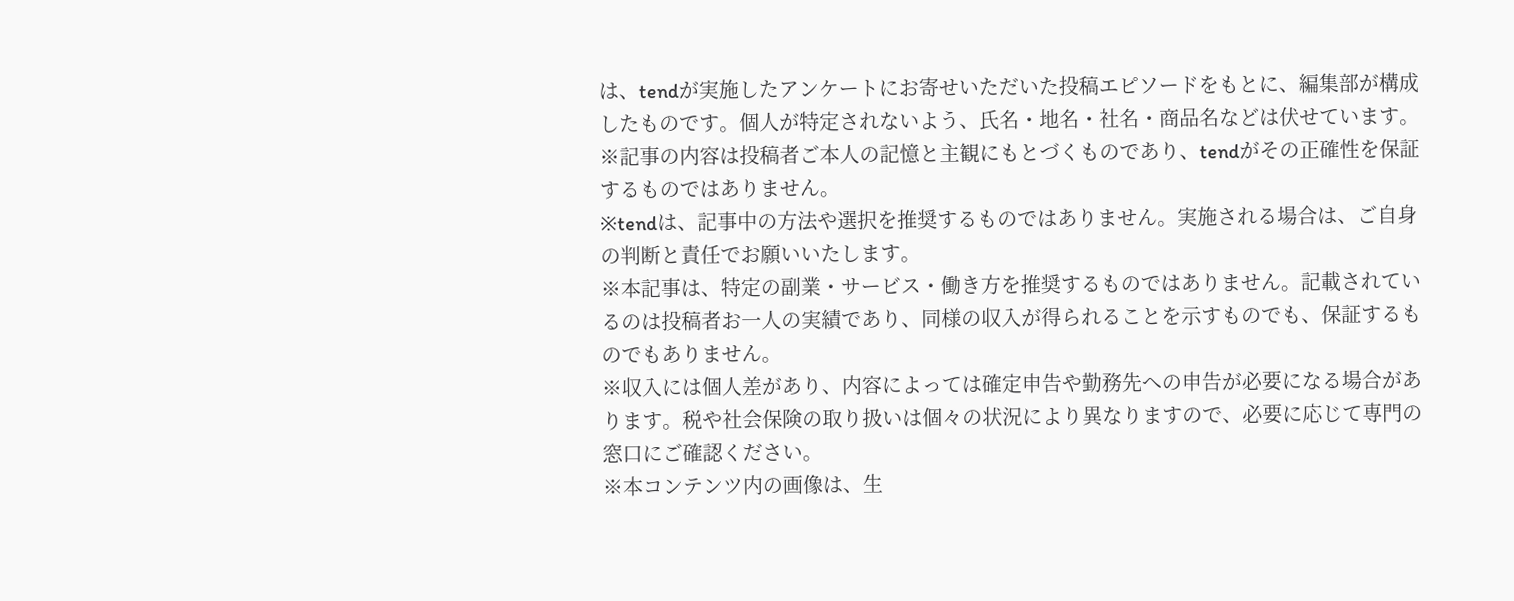は、tendが実施したアンケートにお寄せいただいた投稿エピソードをもとに、編集部が構成したものです。個人が特定されないよう、氏名・地名・社名・商品名などは伏せています。
※記事の内容は投稿者ご本人の記憶と主観にもとづくものであり、tendがその正確性を保証するものではありません。
※tendは、記事中の方法や選択を推奨するものではありません。実施される場合は、ご自身の判断と責任でお願いいたします。
※本記事は、特定の副業・サービス・働き方を推奨するものではありません。記載されているのは投稿者お一人の実績であり、同様の収入が得られることを示すものでも、保証するものでもありません。
※収入には個人差があり、内容によっては確定申告や勤務先への申告が必要になる場合があります。税や社会保険の取り扱いは個々の状況により異なりますので、必要に応じて専門の窓口にご確認ください。
※本コンテンツ内の画像は、生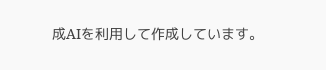成AIを利用して作成しています。